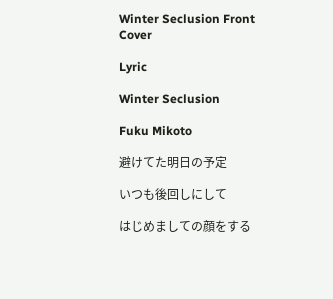Winter Seclusion Front Cover

Lyric

Winter Seclusion

Fuku Mikoto

避けてた明日の予定

いつも後回しにして

はじめましての顔をする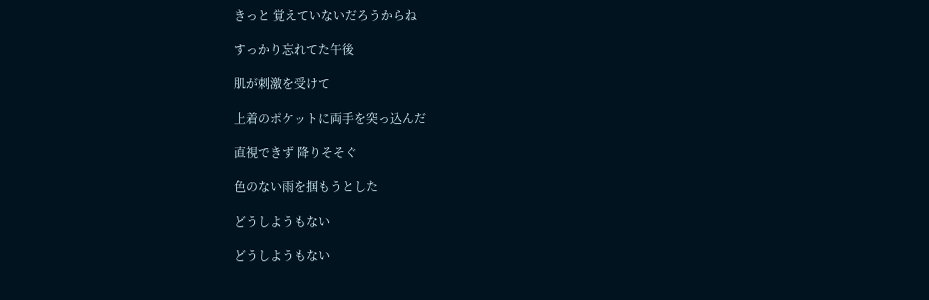きっと 覚えていないだろうからね

すっかり忘れてた午後

肌が刺激を受けて

上着のポケットに両手を突っ込んだ

直視できず 降りそそぐ

色のない雨を掴もうとした

どうしようもない

どうしようもない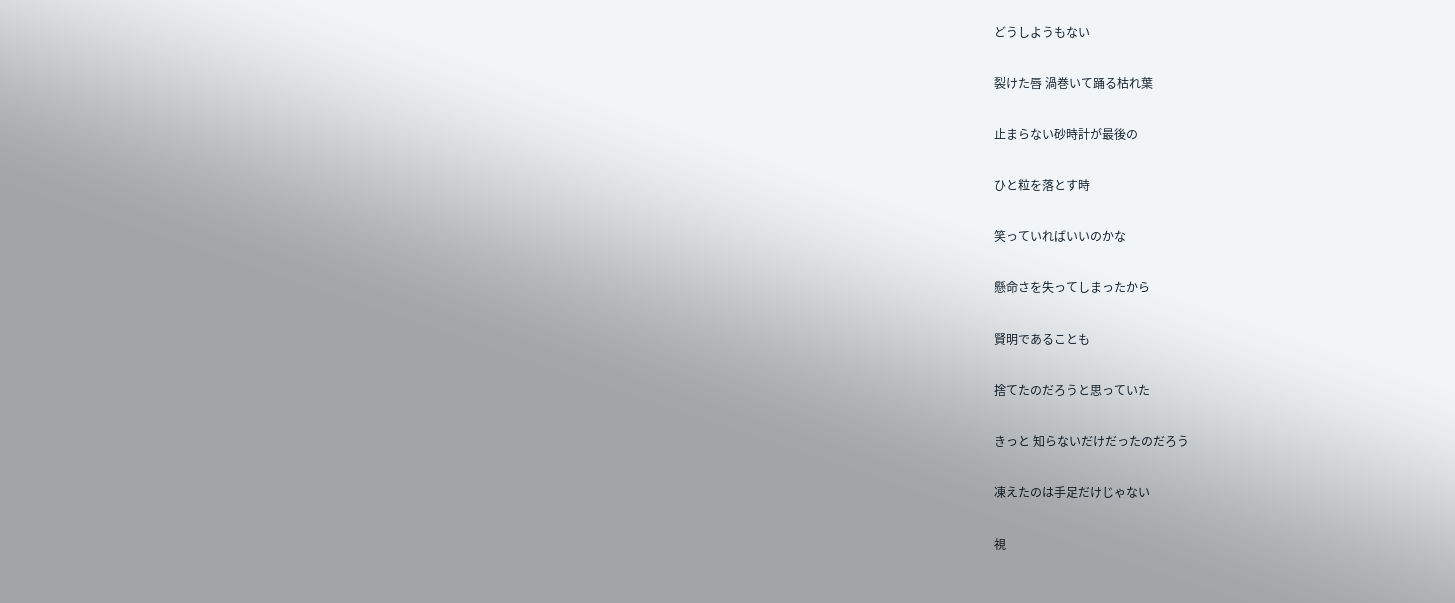どうしようもない

裂けた唇 渦巻いて踊る枯れ葉

止まらない砂時計が最後の

ひと粒を落とす時

笑っていればいいのかな

懸命さを失ってしまったから

賢明であることも

捨てたのだろうと思っていた

きっと 知らないだけだったのだろう

凍えたのは手足だけじゃない

視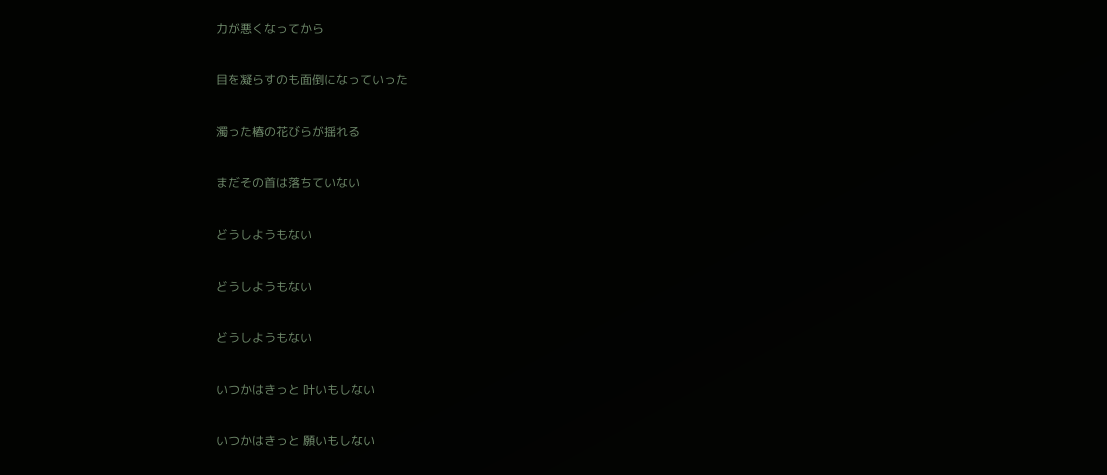力が悪くなってから

目を凝らすのも面倒になっていった

濁った椿の花びらが揺れる

まだその首は落ちていない

どうしようもない

どうしようもない

どうしようもない

いつかはきっと 叶いもしない

いつかはきっと 願いもしない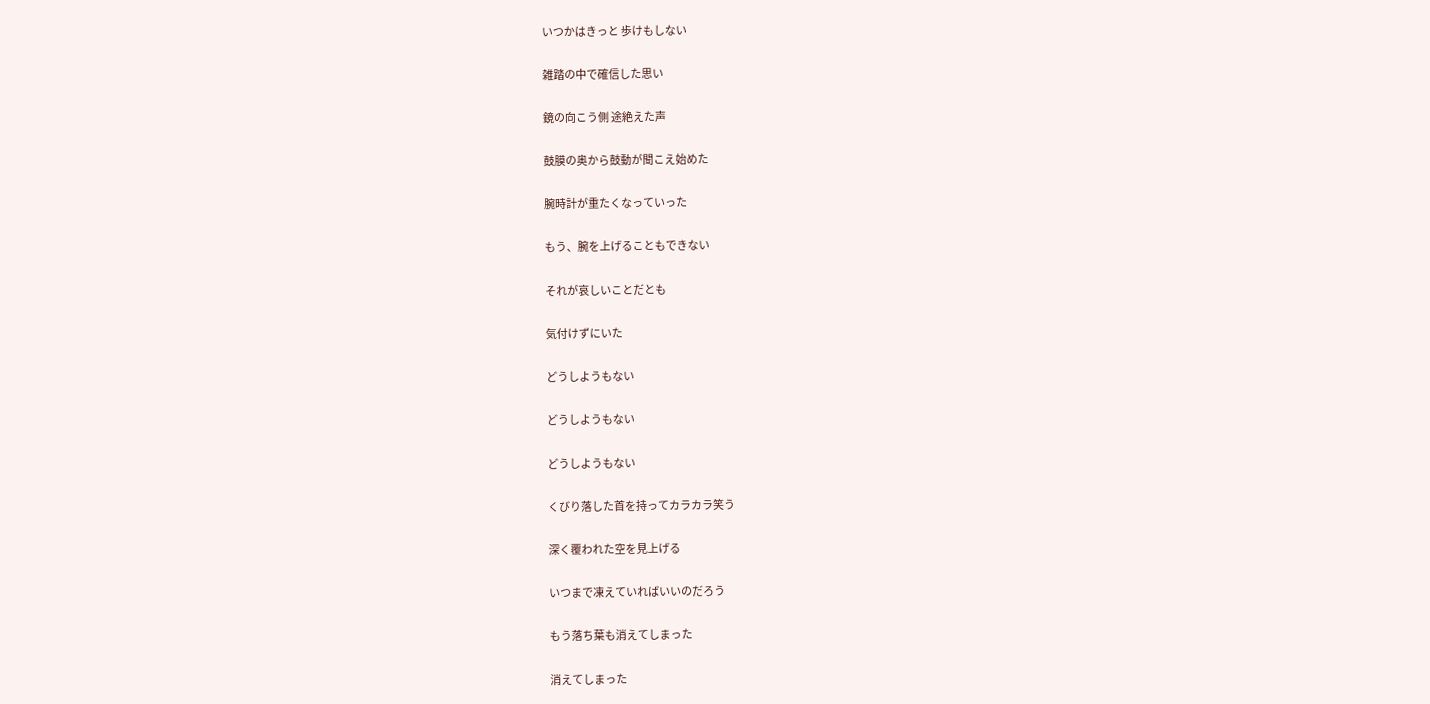いつかはきっと 歩けもしない

雑踏の中で確信した思い

鏡の向こう側 途絶えた声

鼓膜の奥から鼓動が聞こえ始めた

腕時計が重たくなっていった

もう、腕を上げることもできない

それが哀しいことだとも

気付けずにいた

どうしようもない

どうしようもない

どうしようもない

くびり落した首を持ってカラカラ笑う

深く覆われた空を見上げる

いつまで凍えていればいいのだろう

もう落ち葉も消えてしまった

消えてしまった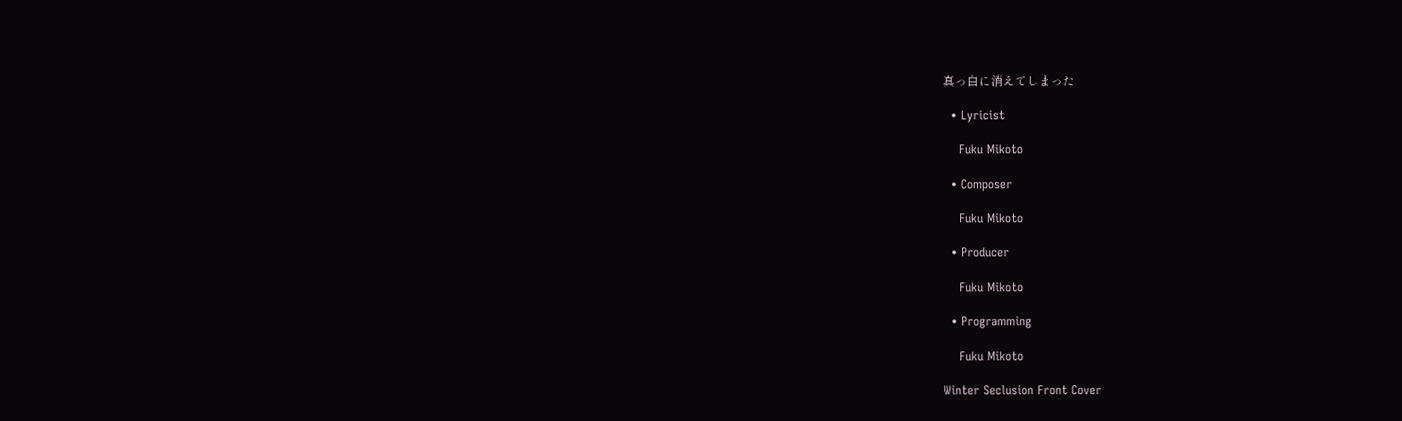真っ白に消えてしまった

  • Lyricist

    Fuku Mikoto

  • Composer

    Fuku Mikoto

  • Producer

    Fuku Mikoto

  • Programming

    Fuku Mikoto

Winter Seclusion Front Cover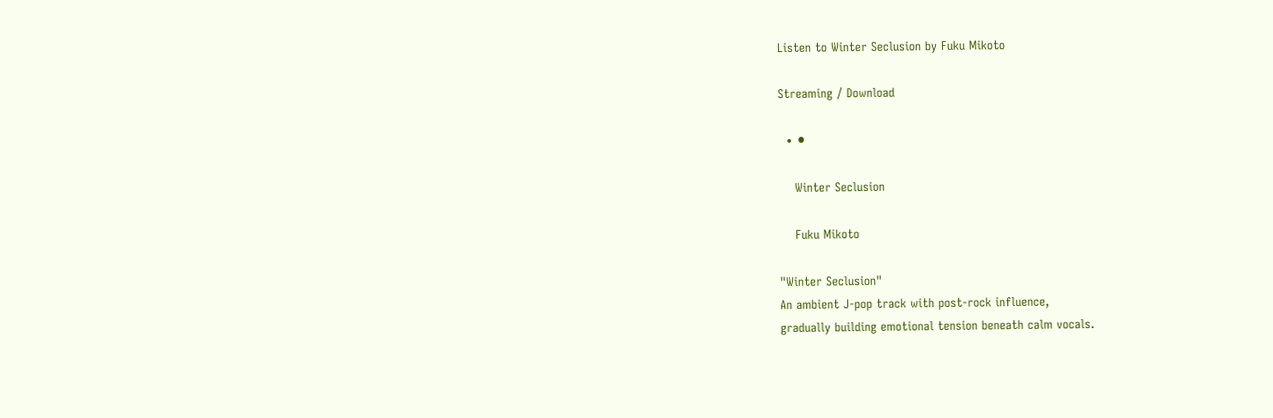Listen to Winter Seclusion by Fuku Mikoto

Streaming / Download

  • ⚫

    Winter Seclusion

    Fuku Mikoto

"Winter Seclusion"
An ambient J-pop track with post-rock influence,
gradually building emotional tension beneath calm vocals.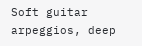Soft guitar arpeggios, deep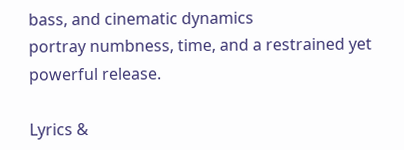bass, and cinematic dynamics
portray numbness, time, and a restrained yet powerful release.

Lyrics &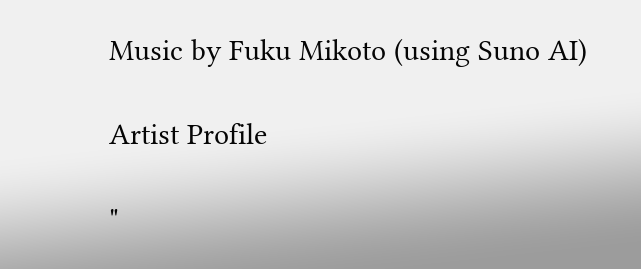Music by Fuku Mikoto (using Suno AI)

Artist Profile

"